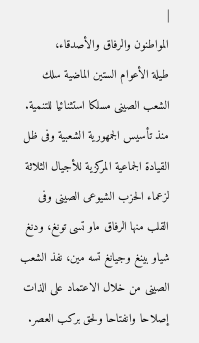|
المواطنون والرفاق والأصدقاء،
طيلة الأعوام الستين الماضية سلك
الشعب الصينى مسلكا استثنائيا للتنمية. منذ تأسيس الجمهورية الشعبية وفى ظل
القيادة الجماعية المركزية للأجيال الثلاثة لزعماء الحزب الشيوعى الصينى وفى
القلب منها الرفاق ماو تسى تونغ، ودنغ شياو بينغ وجيانغ تسه مين، نفذ الشعب
الصينى من خلال الاعتماد على الذات إصلاحا وانفتاحا ولحق بركب العصر.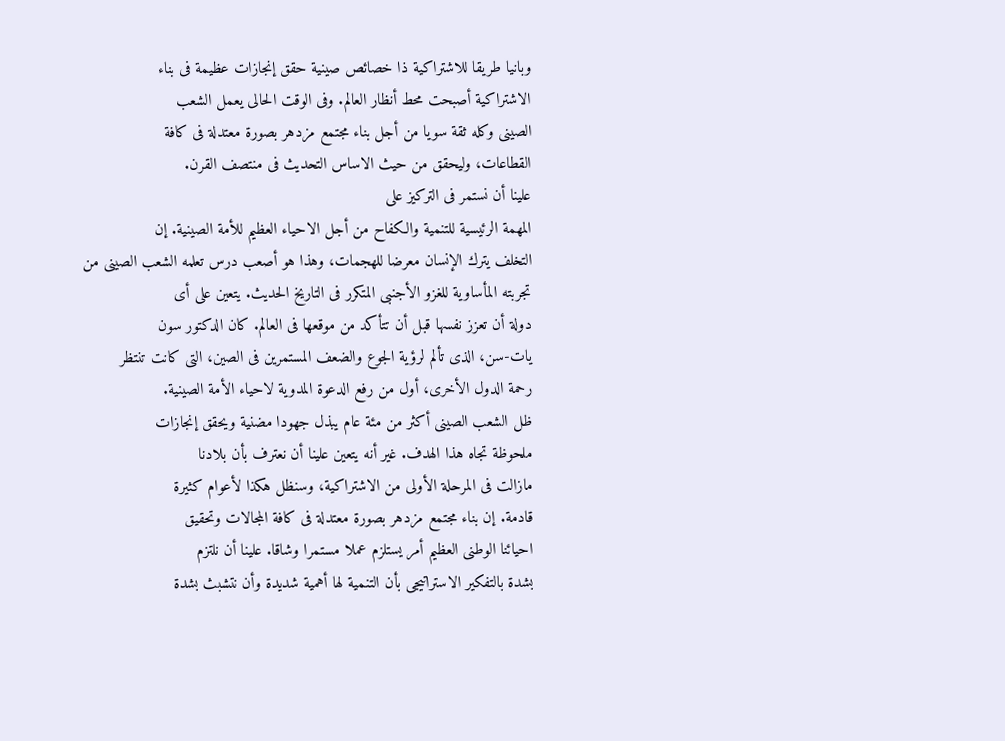وبانيا طريقا للاشتراكية ذا خصائص صينية حقق إنجازات عظيمة فى بناء
الاشتراكية أصبحت محط أنظار العالم. وفى الوقت الحالى يعمل الشعب
الصينى وكله ثقة سويا من أجل بناء مجتمع مزدهر بصورة معتدلة فى كافة
القطاعات، وليحقق من حيث الاساس التحديث فى منتصف القرن.
علينا أن نستمر فى التركيز على
المهمة الرئيسية للتنمية والكفاح من أجل الاحياء العظيم للأمة الصينية. إن
التخلف يترك الإنسان معرضا للهجمات، وهذا هو أصعب درس تعلمه الشعب الصينى من
تجربته المأساوية للغزو الأجنبى المتكرر فى التاريخ الحديث. يتعين على أى
دولة أن تعزز نفسها قبل أن تتأكد من موقعها فى العالم. كان الدكتور سون
يات-سن، الذى تألم لرؤية الجوع والضعف المستمرين فى الصين، التى كانت تنتظر
رحمة الدول الأخرى، أول من رفع الدعوة المدوية لاحياء الأمة الصينية.
ظل الشعب الصينى أكثر من مئة عام يبذل جهودا مضنية ويحقق إنجازات
ملحوظة تجاه هذا الهدف. غير أنه يتعين علينا أن نعترف بأن بلادنا
مازالت فى المرحلة الأولى من الاشتراكية، وسنظل هكذا لأعوام كثيرة
قادمة. إن بناء مجتمع مزدهر بصورة معتدلة فى كافة المجالات وتحقيق
احيائنا الوطنى العظيم أمر يستلزم عملا مستمرا وشاقا. علينا أن نلتزم
بشدة بالتفكير الاستراتيجى بأن التنمية لها أهمية شديدة وأن نتشبث بشدة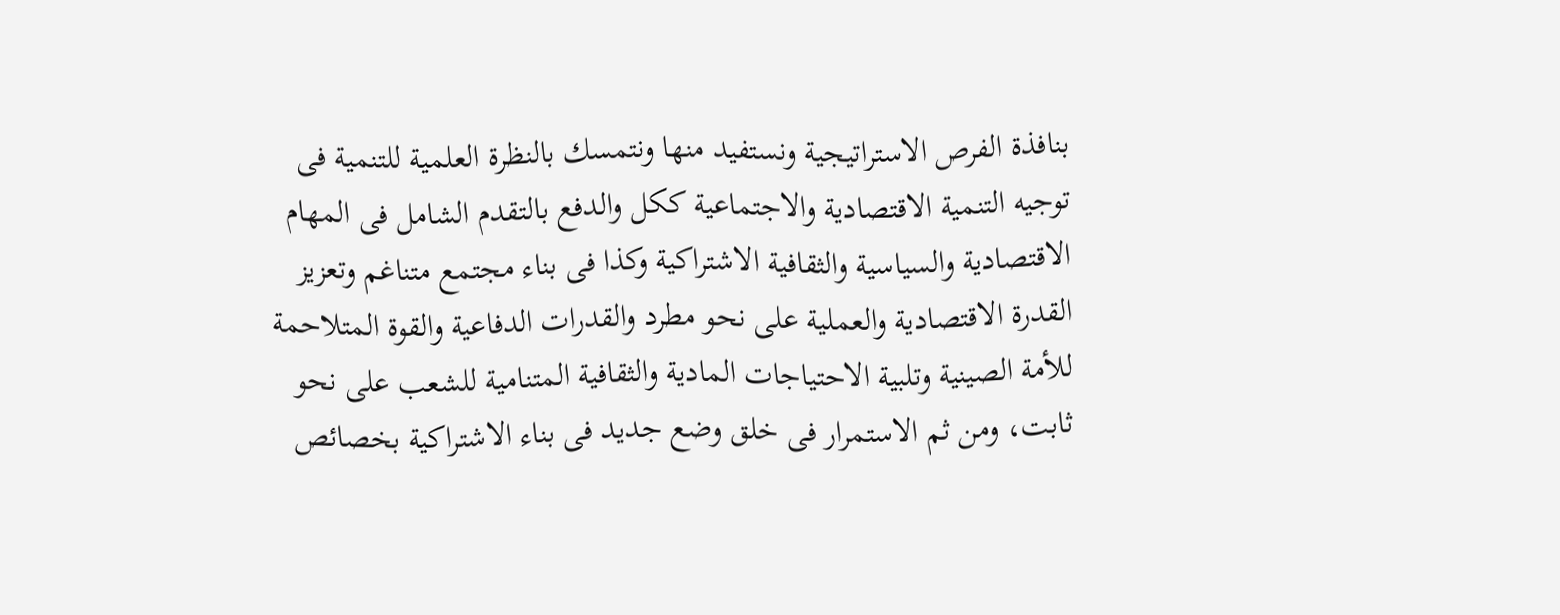بنافذة الفرص الاستراتيجية ونستفيد منها ونتمسك بالنظرة العلمية للتنمية فى
توجيه التنمية الاقتصادية والاجتماعية ككل والدفع بالتقدم الشامل فى المهام
الاقتصادية والسياسية والثقافية الاشتراكية وكذا فى بناء مجتمع متناغم وتعزيز
القدرة الاقتصادية والعملية على نحو مطرد والقدرات الدفاعية والقوة المتلاحمة
للأمة الصينية وتلبية الاحتياجات المادية والثقافية المتنامية للشعب على نحو
ثابت، ومن ثم الاستمرار فى خلق وضع جديد فى بناء الاشتراكية بخصائص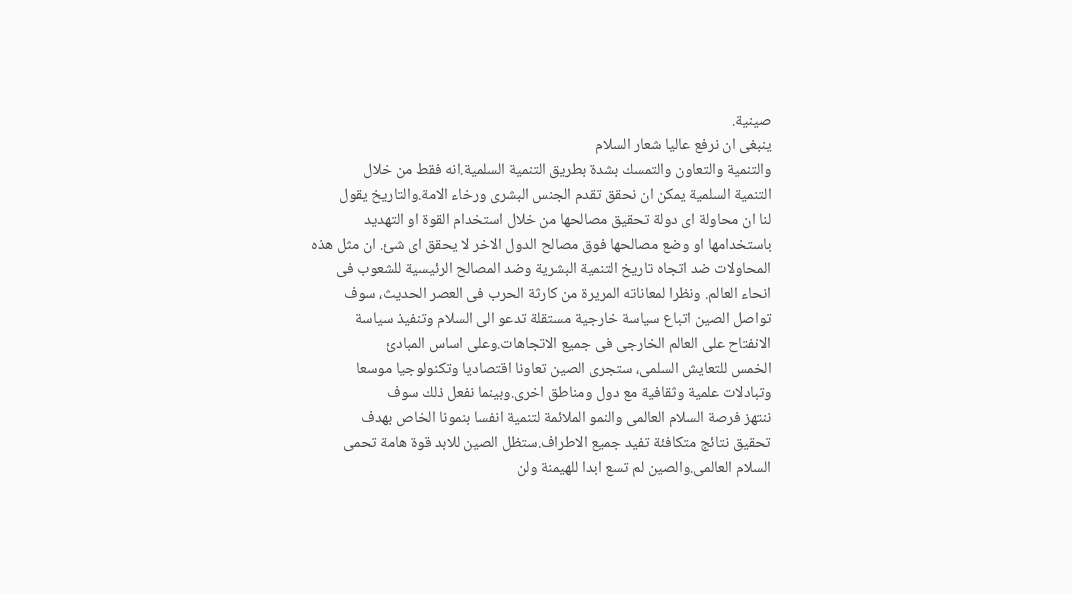صينية.
ينبغى ان نرفع عاليا شعار السلام
والتنمية والتعاون والتمسك بشدة بطريق التنمية السلمية.انه فقط من خلال
التنمية السلمية يمكن ان نحقق تقدم الجنس البشرى ورخاء الامة.والتاريخ يقول
لنا ان محاولة اى دولة تحقيق مصالحها من خلال استخدام القوة او التهديد
باستخدامها او وضع مصالحها فوق مصالح الدول الاخر لا يحقق اى شئ. ان مثل هذه
المحاولات ضد اتجاه تاريخ التنمية البشرية وضد المصالح الرئيسية للشعوب فى
انحاء العالم. ونظرا لمعاناته المريرة من كارثة الحرب فى العصر الحديث، سوف
تواصل الصين اتباع سياسة خارجية مستقلة تدعو الى السلام وتنفيذ سياسة
الانفتاح على العالم الخارجى فى جميع الاتجاهات.وعلى اساس المبادئ
الخمس للتعايش السلمى، ستجرى الصين تعاونا اقتصاديا وتكنولوجيا موسعا
وتبادلات علمية وثقافية مع دول ومناطق اخرى.وبينما نفعل ذلك سوف
ننتهز فرصة السلام العالمى والنمو الملائمة لتنمية انفسا بنمونا الخاص بهدف
تحقيق نتائج متكافئة تفيد جميع الاطراف.ستظل الصين للابد قوة هامة تحمى
السلام العالمى.والصين لم تسع ابدا للهيمنة ولن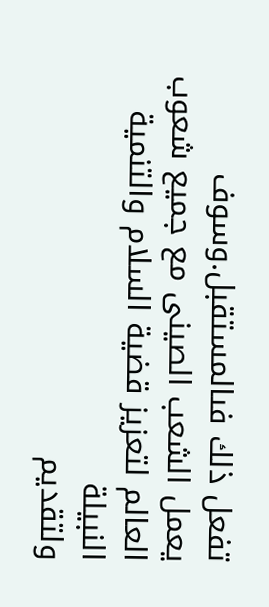تفعل ذلك فىالمستقبل.وسوف
يعمل الشعب الصينى مع جميع شعوب العالم لتعزيز قضية السلام والتنمية النبيلة
ولتقديم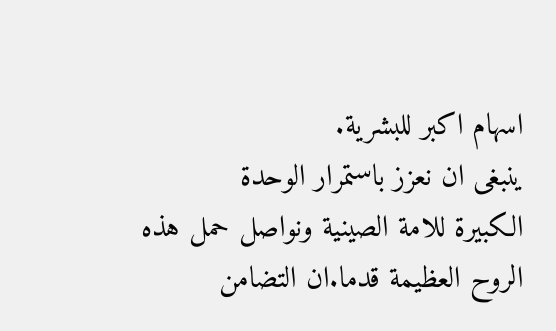اسهام اكبر للبشرية.
ينبغى ان نعزز باستمرار الوحدة
الكبيرة للامة الصينية ونواصل حمل هذه الروح العظيمة قدما.ان التضامن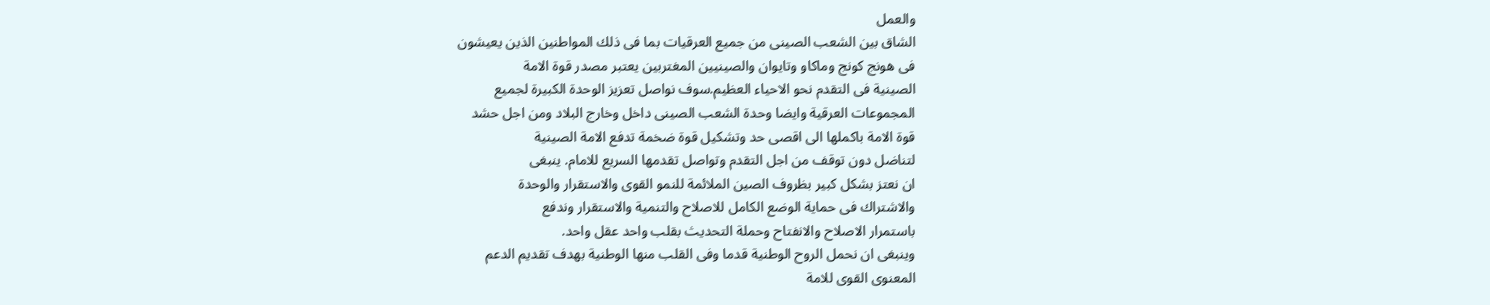والعمل
الشاق بين الشعب الصينى من جميع العرقيات بما فى ذلك المواطنين الذين يعيشون
فى هونج كونج وماكاو وتايوان والصينيين المغتربين يعتبر مصدر قوة الامة
الصينية فى التقدم نحو الاحياء العظيم.سوف نواصل تعزيز الوحدة الكبيرة لجميع
المجموعات العرقية وايضا وحدة الشعب الصينى داخل وخارج البلاد ومن اجل حشد
قوة الامة باكملها الى اقصى حد وتشكيل قوة ضخمة تدفع الامة الصينية
لتناضل دون توقف من اجل التقدم وتواصل تقدمها السريع للامام. ينبغى
ان نعتز بشكل كبير بظروف الصين الملائمة للنمو القوى والاستقرار والوحدة
والاشتراك فى حماية الوضع الكامل للاصلاح والتنمية والاستقرار وندفع
باستمرار الاصلاح والانفتاح وحملة التحديث بقلب واحد عقل واحد.
وينبغى ان نحمل الروح الوطنية قدما وفى القلب منها الوطنية بهدف تقديم الدعم
المعنوى القوى للامة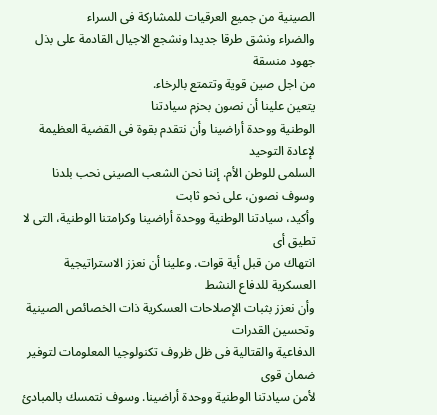الصينية من جميع العرقيات للمشاركة فى السراء
والضراء ونشق طرقا جديدا ونشجع الاجيال القادمة على بذل جهود منسقة
من اجل صين قوية وتتمتع بالرخاء.
يتعين علينا أن نصون بحزم سيادتنا
الوطنية ووحدة أراضينا وأن نتقدم بقوة فى القضية العظيمة لإعادة التوحيد
السلمى للوطن الأم. إننا نحن الشعب الصينى نحب بلدنا وسوف نصون، على نحو ثابت
وأكيد، سيادتنا الوطنية ووحدة أراضينا وكرامتنا الوطنية، التى لا تطيق أى
انتهاك من قبل أية قوات. وعلينا أن نعزز الاستراتيجية العسكرية للدفاع النشط
وأن نعزز بثبات الإصلاحات العسكرية ذات الخصائص الصينية وتحسين القدرات
الدفاعية والقتالية فى ظل ظروف تكنولوجيا المعلومات لتوفير ضمان قوى
لأمن سيادتنا الوطنية ووحدة أراضينا. وسوف نتمسك بالمبادئ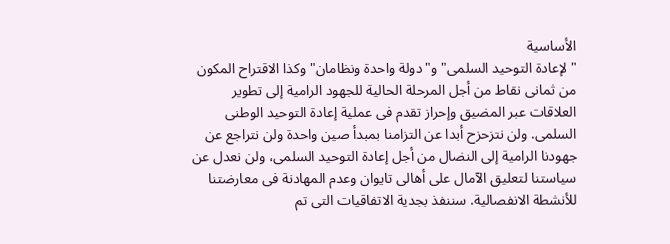الأساسية
" لإعادة التوحيد السلمى" و"دولة واحدة ونظامان" وكذا الاقتراح المكون
من ثمانى نقاط من أجل المرحلة الحالية للجهود الرامية إلى تطوير
العلاقات عبر المضيق وإحراز تقدم فى عملية إعادة التوحيد الوطنى
السلمى. ولن نتزحزح أبدا عن التزامنا بمبدأ صين واحدة ولن نتراجع عن
جهودنا الرامية إلى النضال من أجل إعادة التوحيد السلمى، ولن نعدل عن
سياستنا لتعليق الآمال على أهالى تايوان وعدم المهادنة فى معارضتنا
للأنشطة الانفصالية. سننفذ بجدية الاتفاقيات التى تم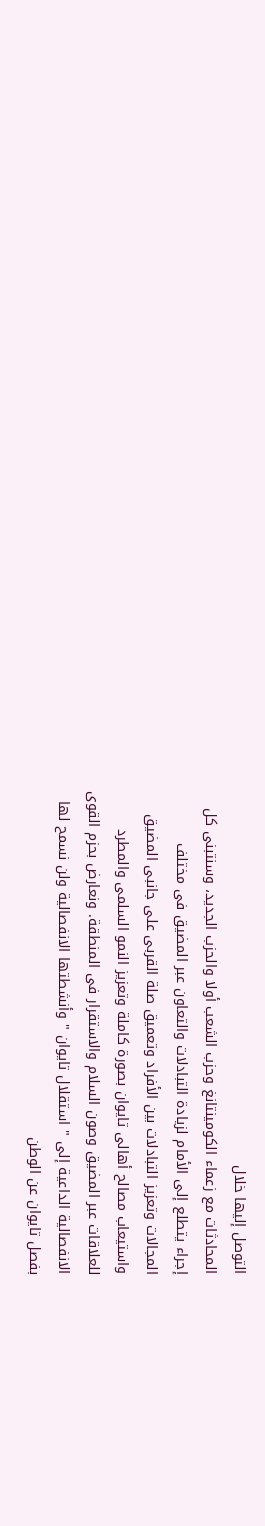التوصل إليها خلال
المحادثات مع زعماء الكومينتانغ وحزب الشعب أولا والحزب الجديد، وسنتبنى كل
إجراء يتطلع إلى الأمام لزيادة التبادلات والتعاون عبر المضيق فى مختلف
المجالات وتعزيز التبادلات بين الأفراد وتعميق صلة القربى على جانبى المضيق
واستيعاب مصالح أهالى تايوان بصورة كاملة وتعزيز النمو السلمى والمطرد
للعلاقات عبر المضيق وصون السلام والاستقرار فى المنطقة. ونعارض بحزم القوى
الانفصالية الداعية إلى " استقلال تايوان " وأنشطتها الانفصالية ولن نسمح لها
بفصل تايوان عن الوطن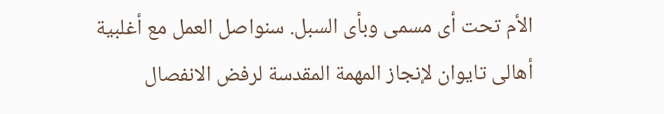الأم تحت أى مسمى وبأى السبل. سنواصل العمل مع أغلبية
أهالى تايوان لإنجاز المهمة المقدسة لرفض الانفصال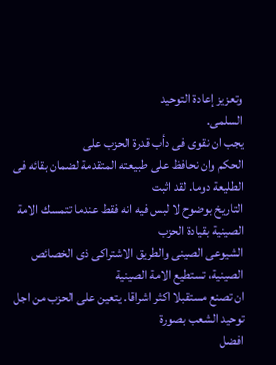وتعزيز إعادة التوحيد
السلمى.
يجب ان نقوى فى دأب قدرة الحزب على
الحكم وان نحافظ على طبيعته المتقدمة لضمان بقائه فى الطليعة دوما. لقد اثبت
التاريخ بوضوح لا لبس فيه انه فقط عندما تتمسك الامة الصينية بقيادة الحزب
الشيوعى الصينى والطريق الاشتراكى ذى الخصائص الصينية، تستطيع الامة الصينية
ان تصنع مستقبلا اكثر اشراقا. يتعين على الحزب من اجل توحيد الشعب بصورة
افضل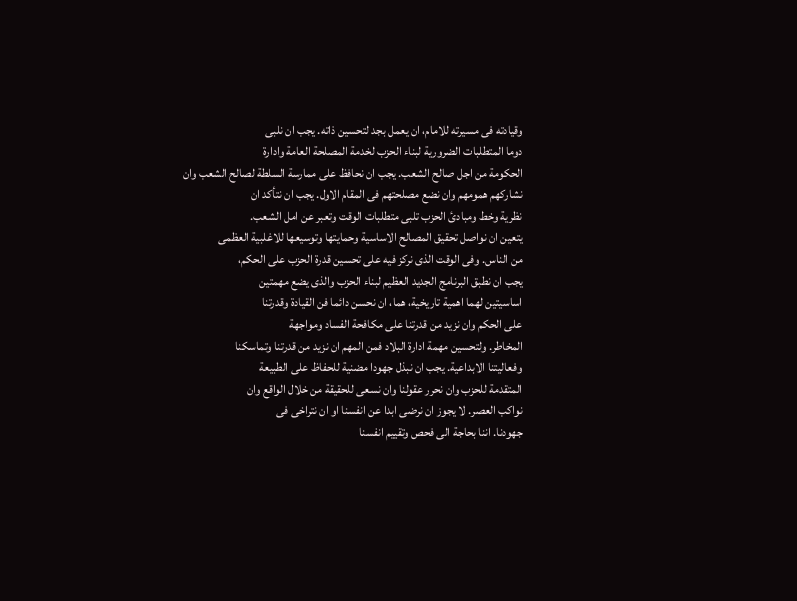وقيادته فى مسيرته للامام، ان يعمل بجد لتحسين ذاته. يجب ان نلبى
دوما المتطلبات الضرورية لبناء الحزب لخدمة المصلحة العامة وادارة
الحكومة من اجل صالح الشعب. يجب ان نحافظ على ممارسة السلطة لصالح الشعب وان
نشاركهم همومهم وان نضع مصلحتهم فى المقام الاول. يجب ان نتأكد ان
نظرية وخط ومبادئ الحزب تلبى متطلبات الوقت وتعبر عن امل الشعب.
يتعين ان نواصل تحقيق المصالح الاساسية وحمايتها وتوسيعها للاغلبية العظمى
من الناس. وفى الوقت الذى نركز فيه على تحسين قدرة الحزب على الحكم،
يجب ان نطبق البرنامج الجديد العظيم لبناء الحزب والذى يضع مهمتين
اساسيتين لهما اهمية تاريخية، هما، ان نحسن دائما فن القيادة وقدرتنا
على الحكم وان نزيد من قدرتنا على مكافحة الفساد ومواجهة
المخاطر. ولتحسين مهمة ادارة البلاد فمن المهم ان نزيد من قدرتنا وتماسكنا
وفعاليتنا الابداعية. يجب ان نبذل جهودا مضنية للحفاظ على الطبيعة
المتقدمة للحزب وان نحرر عقولنا وان نسعى للحقيقة من خلال الواقع وان
نواكب العصر. لا يجوز ان نرضى ابدا عن انفسنا او ان نتراخى فى
جهودنا. اننا بحاجة الى فحص وتقييم انفسنا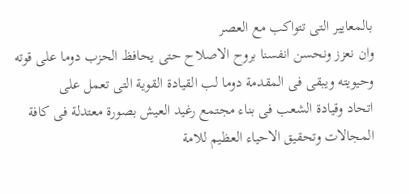بالمعايير التى تتواكب مع العصر
وان نعزز ونحسن انفسنا بروح الاصلاح حتى يحافظ الحزب دوما على قوته
وحيويته ويبقى فى المقدمة دوما لب القيادة القوية التى تعمل على
اتحاد وقيادة الشعب فى بناء مجتمع رغيد العيش بصورة معتدلة فى كافة
المجالات وتحقيق الاحياء العظيم للامة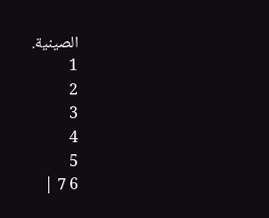الصينية.
1
2
3
4
5
6 7 |